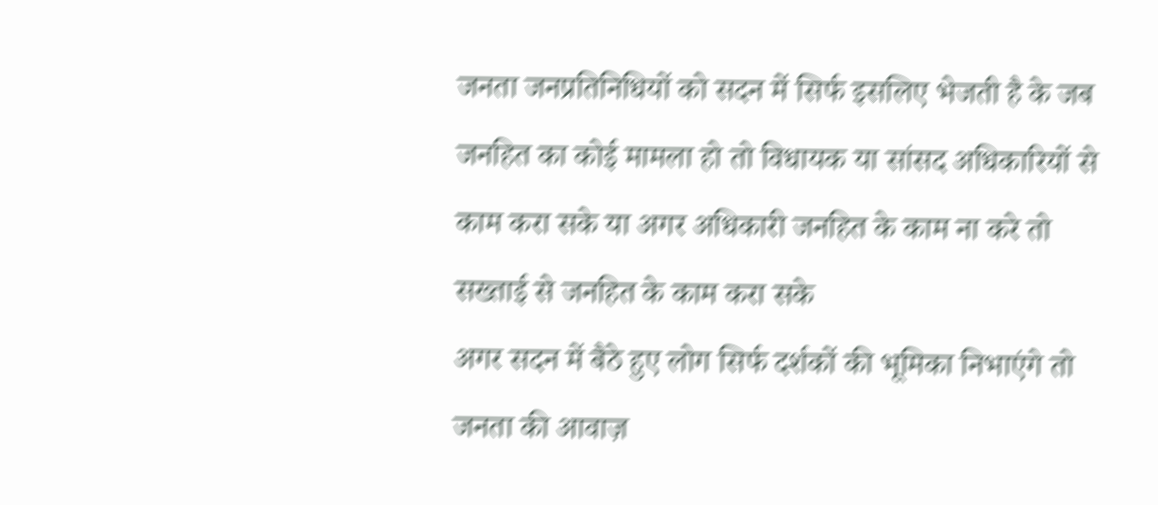जनता जनप्रतिनिधियों को सदन में सिर्फ इसलिए भेजती है के जब जनहित का कोई मामला हो तो विधायक या सांसद अधिकारियों से काम करा सके या अगर अधिकारी जनहित के काम ना करे तो सख्ताई से जनहित के काम करा सके
अगर सदन में बैठे हुए लोग सिर्फ दर्शकों की भूमिका निभाएंगे तो जनता की आवाज़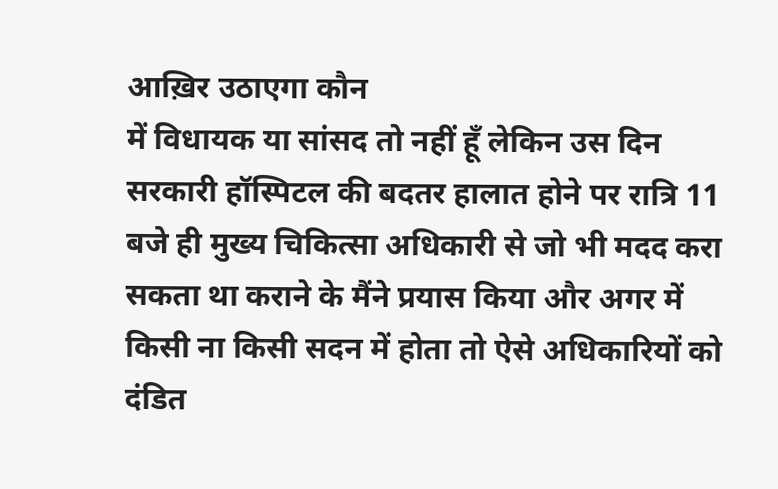आख़िर उठाएगा कौन
में विधायक या सांसद तो नहीं हूँ लेकिन उस दिन सरकारी हॉस्पिटल की बदतर हालात होने पर रात्रि 11 बजे ही मुख्य चिकित्सा अधिकारी से जो भी मदद करा सकता था कराने के मैंने प्रयास किया और अगर में किसी ना किसी सदन में होता तो ऐसे अधिकारियों को दंडित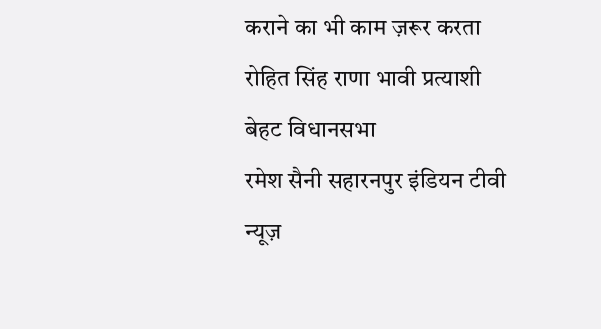कराने का भी काम ज़रूर करता
रोहित सिंह राणा भावी प्रत्याशी बेहट विधानसभा
रमेश सैनी सहारनपुर इंडियन टीवी न्यूज़